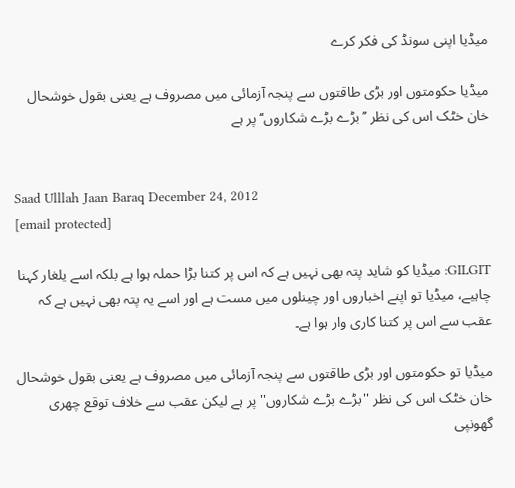میڈیا اپنی سونڈ کی فکر کرے

میڈیا حکومتوں اور بڑی طاقتوں سے پنجہ آزمائی میں مصروف ہے یعنی بقول خوشحال خان خٹک اس کی نظر ’’بڑے بڑے شکاروں‘‘ پر ہے


Saad Ulllah Jaan Baraq December 24, 2012
[email protected]

GILGIT: میڈیا کو شاید پتہ بھی نہیں ہے کہ اس پر کتنا بڑا حملہ ہوا ہے بلکہ اسے یلغار کہنا چاہیے، میڈیا تو اپنے اخباروں اور چینلوں میں مست ہے اور اسے یہ پتہ بھی نہیں ہے کہ عقب سے اس پر کتنا کاری وار ہوا ہے۔

میڈیا تو حکومتوں اور بڑی طاقتوں سے پنجہ آزمائی میں مصروف ہے یعنی بقول خوشحال خان خٹک اس کی نظر ''بڑے بڑے شکاروں'' پر ہے لیکن عقب سے خلاف توقع چھری گھونپی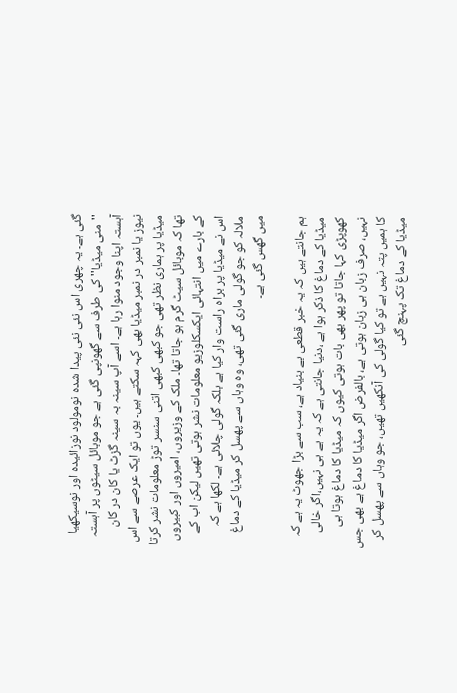گئی ہے۔ یہ چھری اس نئی نئی پیدا شدہ نومولود نوزائیدہ اور نوسیکھیا ''منی میڈیا'' کی طرف سے گھونپی گئی ہے جو موبائل سیٹوں پر آہستہ آہستہ اپنا وجود منوا رہا ہے۔ اسے آپ سینہ بہ سینہ گزٹ یا کان در کان نیوز یا نمبر در نمبر میڈیا بھی کہہ سکتے ہیں۔ یوں تو ایک عرصے سے اس میڈیا پر ہماری نظر تھی جو کبھی کبھی اتنی سنسر توڑ معلومات نشر کرتا تھا کہ موبائل سیٹ گرم ہو جاتا تھا۔ ملک کے وزیروں، امیروں اور کبیروں کے بارے میں انتہائی ایکسکلوزیو معلومات نشر ہوتی تھیں لیکن اب کے اس نے میڈیا پر براہ راست وار کیا ہے بلکہ گولی چلائی ہے۔ لکھا ہے کہ ملالہ کو جو گولی ماری گئی تھی، وہ وہاں سے پھسل کر میڈیا کے دماغ میں گھس گئی ہے۔

ہم جانتے ہیں کہ یہ خبر قطعی بے بنیاد ہے، سب سے بڑا جھوٹ یہ ہے کہ میڈیا کے دماغ کا ذکر ہوا ہے ،دنیا جانتی ہے کہ یہ ہے ہی نہیں،اگر خالی کھوپڑی کہا جاتا تو پھر بھی بات ہوتی کیوں کہ میڈیا کا دماغ ہوتا ہی نہیں، صرف زبان ہی زبان ہوتی ہے، بالفرض اگر میڈیا کا دماغ ہے بھی جس کا ہمیں پتہ نہیں ہے تو کیا گولی کی آنکھیں تھیں، جو وہاں سے پھسل کر میڈیا کے دماغ تک پہنچ گئی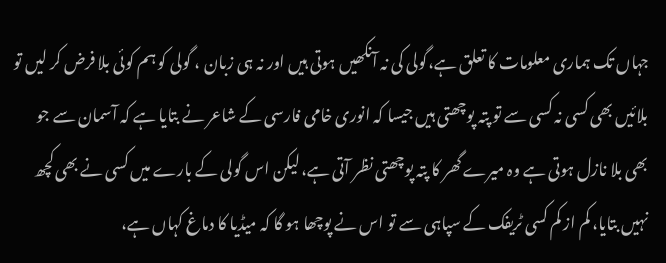جہاں تک ہماری معلومات کا تعلق ہے،گولی کی نہ آنکھیں ہوتی ہیں اور نہ ہی زبان ، گولی کو ہم کوئی بلا فرض کر لیں تو بلائیں بھی کسی نہ کسی سے تو پتہ پوچھتی ہیں جیسا کہ انوری خامی فارسی کے شاعر نے بتایا ہے کہ آسمان سے جو بھی بلا نازل ہوتی ہے وہ میرے گھر کا پتہ پوچھتی نظر آتی ہے، لیکن اس گولی کے بارے میں کسی نے بھی کچھ نہیں بتایا، کم از کم کسی ٹریفک کے سپاہی سے تو اس نے پوچھا ہو گا کہ میڈیا کا دماغ کہاں ہے،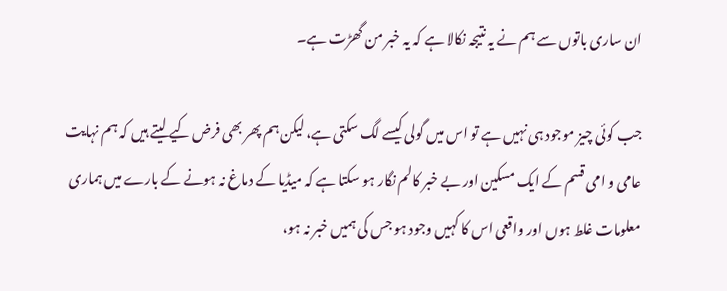ان ساری باتوں سے ہم نے یہ نتیجہ نکالا ہے کہ یہ خبر من گھڑت ہے۔

جب کوئی چیز موجود ہی نہیں ہے تو اس میں گولی کیسے لگ سکتی ہے، لیکن ہم پھر بھی فرض کیے لیتے ہیں کہ ہم نہایت عامی و امی قسم کے ایک مسکین اور بے خبر کالم نگار ہو سکتا ہے کہ میڈیا کے دماغ نہ ہونے کے بارے میں ہماری معلومات غلط ہوں اور واقعی اس کا کہیں وجود ہو جس کی ہمیں خبر نہ ہو،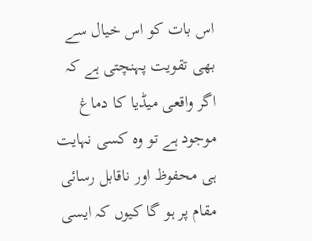اس بات کو اس خیال سے بھی تقویت پہنچتی ہے کہ اگر واقعی میڈیا کا دماغ موجود ہے تو وہ کسی نہایت ہی محفوظ اور ناقابل رسائی مقام پر ہو گا کیوں کہ ایسی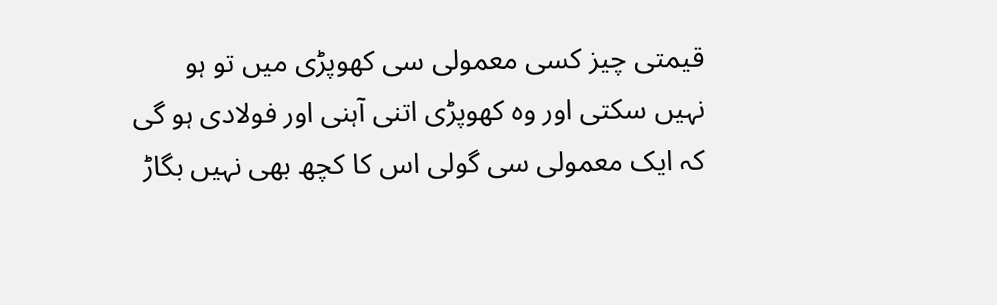قیمتی چیز کسی معمولی سی کھوپڑی میں تو ہو نہیں سکتی اور وہ کھوپڑی اتنی آہنی اور فولادی ہو گی کہ ایک معمولی سی گولی اس کا کچھ بھی نہیں بگاڑ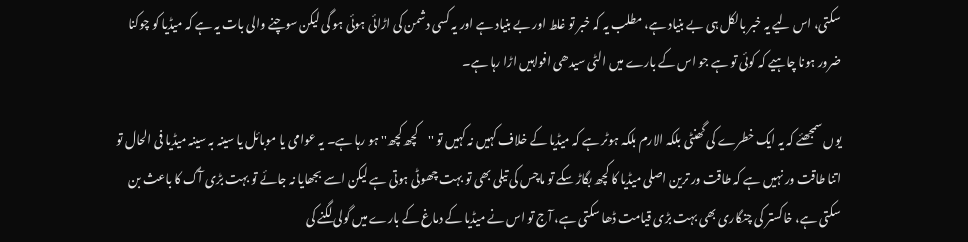سکتی، اس لیے یہ خبر بالکل ہی بے بنیاد ہے، مطلب یہ کہ خبر تو غلط اور بے بنیاد ہے اور یہ کسی دشمن کی اڑائی ہوئی ہو گی لیکن سوچنے والی بات یہ ہے کہ میڈیا کو چوکنا ضرور ہونا چاہیے کہ کوئی تو ہے جو اس کے بارے میں الٹی سیدھی افواہیں اڑا رہا ہے۔

یوں سمجھئے کہ یہ ایک خطرے کی گھنٹی بلکہ الارم بلکہ ہوٹر ہے کہ میڈیا کے خلاف کہیں نہ کہیں تو ''کچھ کچھ'' ہو رہا ہے۔ یہ عوامی یا موبائل یا سینہ بہ سینہ میڈیا فی الحال تو اتنا طاقت ور نہیں ہے کہ طاقت ور ترین اصلی میڈیا کا کچھ بگاڑ سکے تو ماچس کی تیلی بھی تو بہت چھوٹی ہوتی ہے لیکن اسے بجھایا نہ جائے تو بہت بڑی آگ کا باعث بن سکتی ہے، خاکستر کی چنگاری بھی بہت بڑی قیامت ڈھا سکتی ہے، آج تو اس نے میڈیا کے دماغ کے بارے میں گولی لگنے کی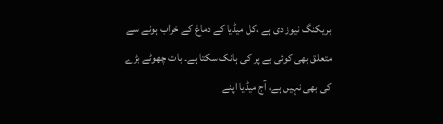بریکنگ نیوز دی ہے ،کل میڈیا کے دماغ کے خراب ہونے سے متعلق بھی کوئی بے پر کی ہانک سکتا ہے۔ بات چھوٹے بڑے کی بھی نہیں ہے، آج میڈیا اپنے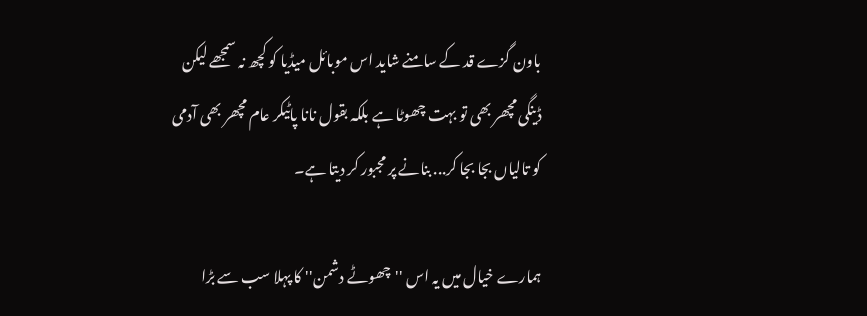باون گزے قد کے سامنے شاید اس موبائل میڈیا کو کچھ نہ سمجھے لیکن ڈینگی مچھر بھی تو بہت چھوٹا ہے بلکہ بقول نانا پاٹیکر عام مچھر بھی آدمی کو تالیاں بجا بجا کر... بنانے پر مجبور کر دیتا ہے۔

ہمارے خیال میں یہ اس ''چھوٹے دشمن'' کا پہلا سب سے بڑا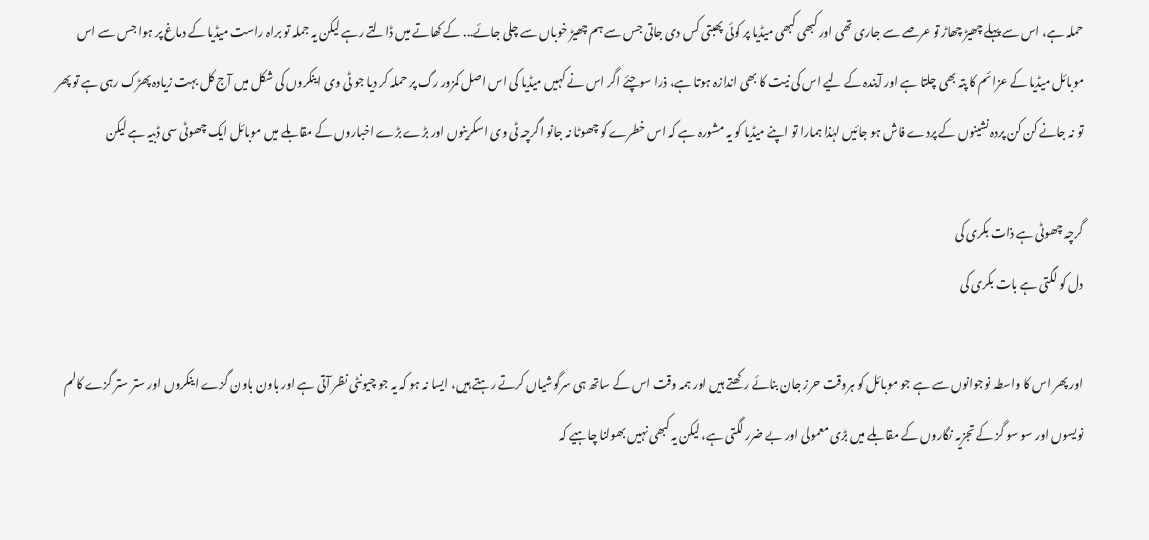حملہ ہے، اس سے پہلے چھیڑ چھاڑ تو عرصے سے جاری تھی اور کبھی کبھی میڈیا پر کوئی پھبتی کس دی جاتی جس سے ہم چھیڑ خوباں سے چلی جائے... کے کھاتے میں ڈالتے رہے لیکن یہ جملہ تو براہ راست میڈیا کے دماغ پر ہوا جس سے اس موبائل میڈیا کے عزائم کا پتہ بھی چلتا ہے اور آیندہ کے لیے اس کی نیت کا بھی اندازہ ہوتا ہے، ذرا سوچئے اگر اس نے کہیں میڈیا کی اس اصل کمزور رگ پر حملہ کر دیا جو ٹی وی اینکروں کی شکل میں آج کل بہت زیادہ پھڑک رہی ہے تو پھر تو نہ جانے کن کن پردہ نشینوں کے پردے فاش ہو جائیں لہٰذا ہمارا تو اپنے میڈیا کو یہ مشورہ ہے کہ اس خطرے کو چھوٹا نہ جانو اگرچہ ٹی وی اسکرینوں اور بڑے بڑے اخباروں کے مقابلے میں موبائل ایک چھوٹی سی ڈبیہ ہے لیکن

گرچہ چھوٹی ہے ذات بکری کی
دل کو لگتی ہے بات بکری کی

اور پھر اس کا واسطہ نوجوانوں سے ہے جو موبائل کو ہروقت حرز جان بنائے رکھتے ہیں اور ہمہ وقت اس کے ساتھ ہی سرگوشیاں کرتے رہتے ہیں، ایسا نہ ہو کہ یہ جو چیونٹی نظر آتی ہے اور باون باون گزے اینکروں اور ستر ستر گزے کالم نویسوں اور سو سو گز کے تجزیہ نگاروں کے مقابلے میں بڑی معمولی اور بے ضرر لگتی ہے، لیکن یہ کبھی نہیں بھولنا چاہیے کہ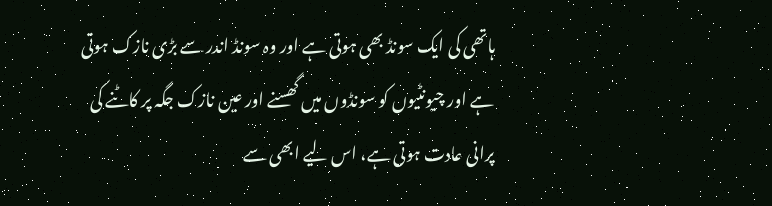ہاتھی کی ایک سونڈ بھی ہوتی ہے اور وہ سونڈ اندر سے بڑی نازک ہوتی ہے اور چیونٹیوں کو سونڈوں میں گھسنے اور عین نازک جگہ پر کاٹنے کی پرانی عادت ہوتی ہے، اس لیے ابھی سے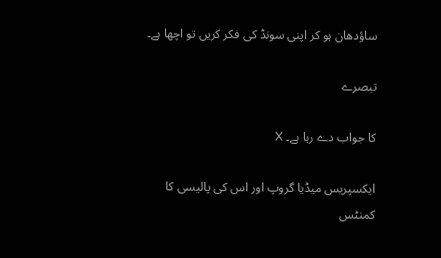ساؤدھان ہو کر اپنی سونڈ کی فکر کریں تو اچھا ہے۔

تبصرے

کا جواب دے رہا ہے۔ X

ایکسپریس میڈیا گروپ اور اس کی پالیسی کا کمنٹس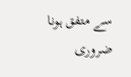سے متفق ہونا ضروری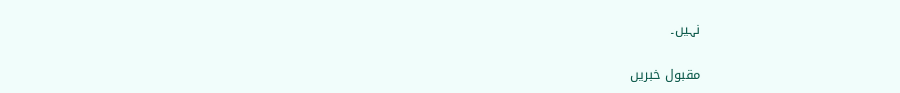نہیں۔

مقبول خبریں